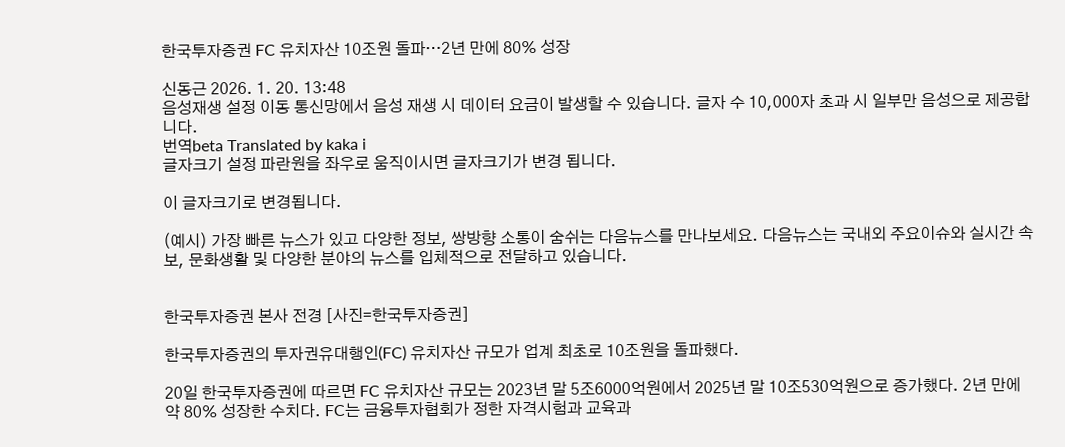한국투자증권 FC 유치자산 10조원 돌파…2년 만에 80% 성장

신동근 2026. 1. 20. 13:48
음성재생 설정 이동 통신망에서 음성 재생 시 데이터 요금이 발생할 수 있습니다. 글자 수 10,000자 초과 시 일부만 음성으로 제공합니다.
번역beta Translated by kaka i
글자크기 설정 파란원을 좌우로 움직이시면 글자크기가 변경 됩니다.

이 글자크기로 변경됩니다.

(예시) 가장 빠른 뉴스가 있고 다양한 정보, 쌍방향 소통이 숨쉬는 다음뉴스를 만나보세요. 다음뉴스는 국내외 주요이슈와 실시간 속보, 문화생활 및 다양한 분야의 뉴스를 입체적으로 전달하고 있습니다.


한국투자증권 본사 전경 [사진=한국투자증권]

한국투자증권의 투자권유대행인(FC) 유치자산 규모가 업계 최초로 10조원을 돌파했다.

20일 한국투자증권에 따르면 FC 유치자산 규모는 2023년 말 5조6000억원에서 2025년 말 10조530억원으로 증가했다. 2년 만에 약 80% 성장한 수치다. FC는 금융투자협회가 정한 자격시험과 교육과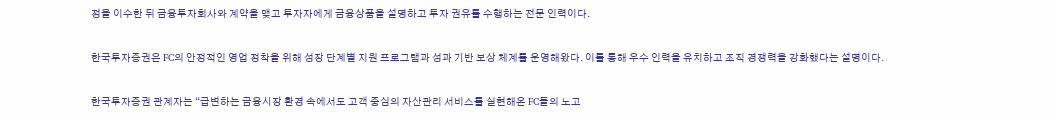정을 이수한 뒤 금융투자회사와 계약을 맺고 투자자에게 금융상품을 설명하고 투자 권유를 수행하는 전문 인력이다.

한국투자증권은 FC의 안정적인 영업 정착을 위해 성장 단계별 지원 프로그램과 성과 기반 보상 체계를 운영해왔다. 이를 통해 우수 인력을 유치하고 조직 경쟁력을 강화했다는 설명이다.

한국투자증권 관계자는 “급변하는 금융시장 환경 속에서도 고객 중심의 자산관리 서비스를 실현해온 FC들의 노고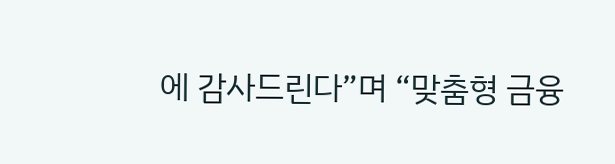에 감사드린다”며 “맞춤형 금융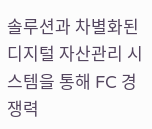솔루션과 차별화된 디지털 자산관리 시스템을 통해 FC 경쟁력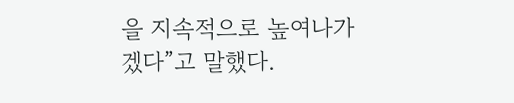을 지속적으로 높여나가겠다”고 말했다.